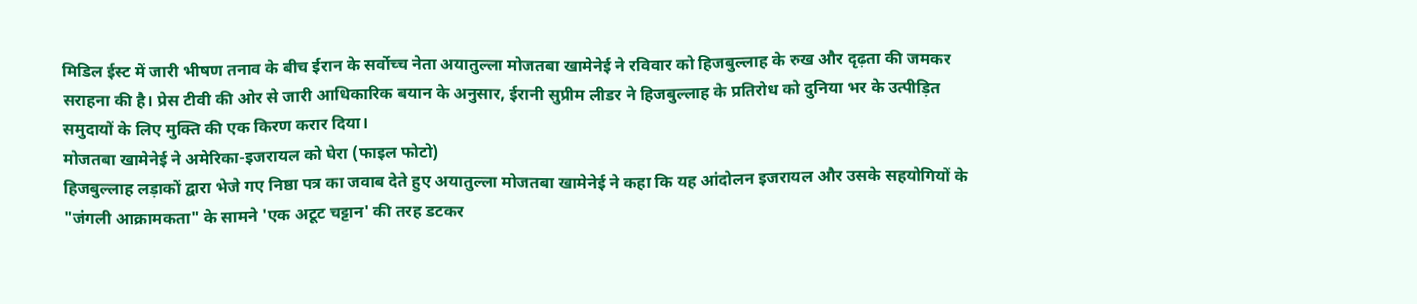मिडिल ईस्ट में जारी भीषण तनाव के बीच ईरान के सर्वोच्च नेता अयातुल्ला मोजतबा खामेनेई ने रविवार को हिजबुल्लाह के रुख और दृढ़ता की जमकर सराहना की है। प्रेस टीवी की ओर से जारी आधिकारिक बयान के अनुसार, ईरानी सुप्रीम लीडर ने हिजबुल्लाह के प्रतिरोध को दुनिया भर के उत्पीड़ित समुदायों के लिए मुक्ति की एक किरण करार दिया।
मोजतबा खामेनेई ने अमेरिका-इजरायल को घेरा (फाइल फोटो)
हिजबुल्लाह लड़ाकों द्वारा भेजे गए निष्ठा पत्र का जवाब देते हुए अयातुल्ला मोजतबा खामेनेई ने कहा कि यह आंदोलन इजरायल और उसके सहयोगियों के "जंगली आक्रामकता" के सामने 'एक अटूट चट्टान' की तरह डटकर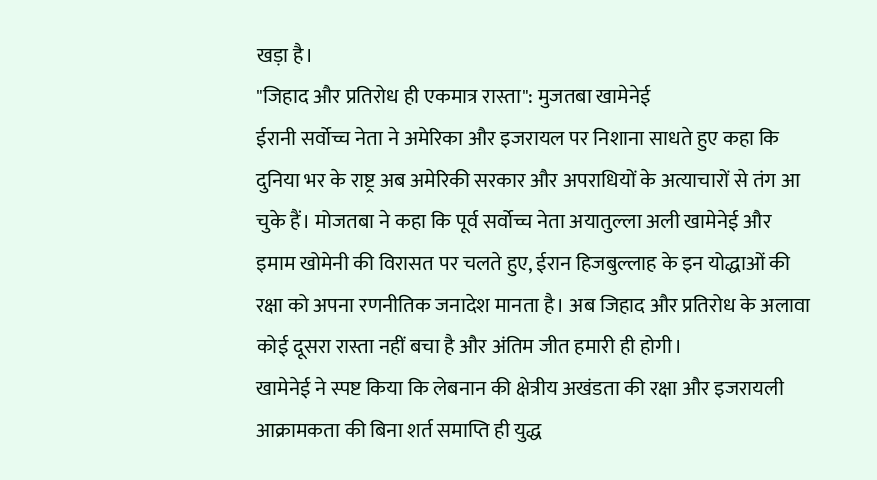खड़ा है।
"जिहाद और प्रतिरोध ही एकमात्र रास्ता": मुजतबा खामेनेई
ईरानी सर्वोच्च नेता ने अमेरिका और इजरायल पर निशाना साधते हुए कहा कि दुनिया भर के राष्ट्र अब अमेरिकी सरकार और अपराधियों के अत्याचारों से तंग आ चुके हैं। मोजतबा ने कहा कि पूर्व सर्वोच्च नेता अयातुल्ला अली खामेनेई और इमाम खोमेनी की विरासत पर चलते हुए, ईरान हिजबुल्लाह के इन योद्धाओं की रक्षा को अपना रणनीतिक जनादेश मानता है। अब जिहाद और प्रतिरोध के अलावा कोई दूसरा रास्ता नहीं बचा है और अंतिम जीत हमारी ही होगी।
खामेनेई ने स्पष्ट किया कि लेबनान की क्षेत्रीय अखंडता की रक्षा और इजरायली आक्रामकता की बिना शर्त समाप्ति ही युद्ध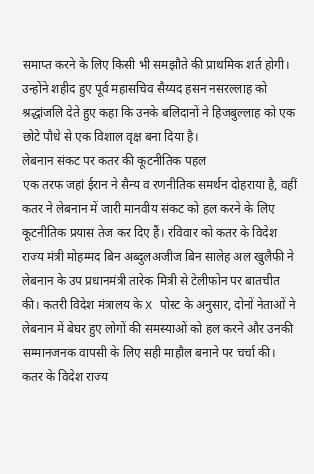समाप्त करने के लिए किसी भी समझौते की प्राथमिक शर्त होगी। उन्होंने शहीद हुए पूर्व महासचिव सैय्यद हसन नसरल्लाह को श्रद्धांजलि देते हुए कहा कि उनके बलिदानों ने हिजबुल्लाह को एक छोटे पौधे से एक विशाल वृक्ष बना दिया है।
लेबनान संकट पर कतर की कूटनीतिक पहल
एक तरफ जहां ईरान ने सैन्य व रणनीतिक समर्थन दोहराया है, वहीं कतर ने लेबनान में जारी मानवीय संकट को हल करने के लिए कूटनीतिक प्रयास तेज कर दिए हैं। रविवार को कतर के विदेश राज्य मंत्री मोहम्मद बिन अब्दुलअजीज बिन सालेह अल खुलैफी ने लेबनान के उप प्रधानमंत्री तारेक मित्री से टेलीफोन पर बातचीत की। कतरी विदेश मंत्रालय के X पोस्ट के अनुसार, दोनों नेताओं ने लेबनान में बेघर हुए लोगों की समस्याओं को हल करने और उनकी सम्मानजनक वापसी के लिए सही माहौल बनाने पर चर्चा की। कतर के विदेश राज्य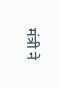मंत्री ने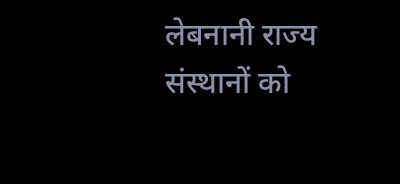लेबनानी राज्य संस्थानों को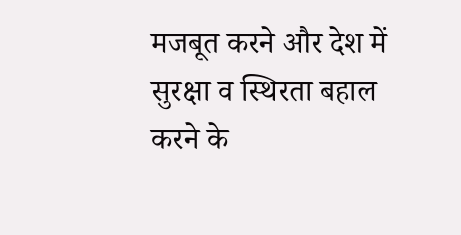मजबूत करने और देश में सुरक्षा व स्थिरता बहाल करने के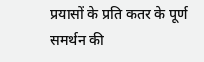प्रयासों के प्रति कतर के पूर्ण समर्थन की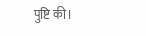पुष्टि की।